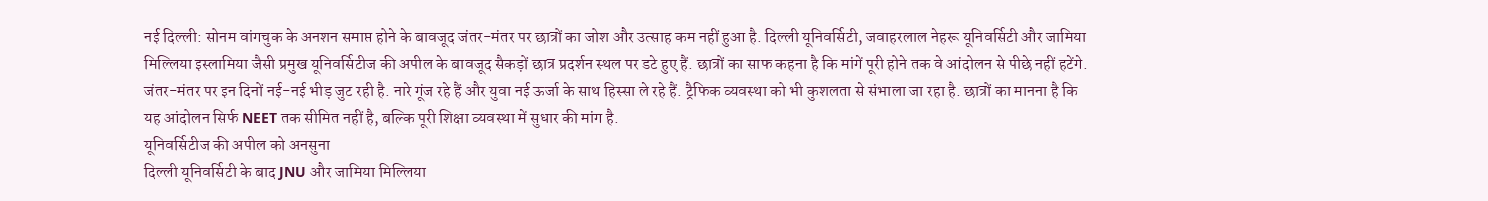नई दिल्ली: सोनम वांगचुक के अनशन समाप्त होने के बावजूद जंतर-मंतर पर छात्रों का जोश और उत्साह कम नहीं हुआ है. दिल्ली यूनिवर्सिटी, जवाहरलाल नेहरू यूनिवर्सिटी और जामिया मिल्लिया इस्लामिया जैसी प्रमुख यूनिवर्सिटीज की अपील के बावजूद सैकड़ों छात्र प्रदर्शन स्थल पर डटे हुए हैं. छात्रों का साफ कहना है कि मांगें पूरी होने तक वे आंदोलन से पीछे नहीं हटेंगे.
जंतर-मंतर पर इन दिनों नई-नई भीड़ जुट रही है. नारे गूंज रहे हैं और युवा नई ऊर्जा के साथ हिस्सा ले रहे हैं. ट्रैफिक व्यवस्था को भी कुशलता से संभाला जा रहा है. छात्रों का मानना है कि यह आंदोलन सिर्फ NEET तक सीमित नहीं है, बल्कि पूरी शिक्षा व्यवस्था में सुधार की मांग है.
यूनिवर्सिटीज की अपील को अनसुना
दिल्ली यूनिवर्सिटी के बाद JNU और जामिया मिल्लिया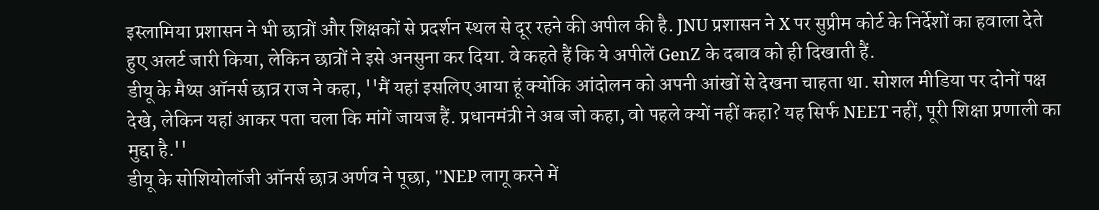इस्लामिया प्रशासन ने भी छात्रों और शिक्षकों से प्रदर्शन स्थल से दूर रहने की अपील की है. JNU प्रशासन ने X पर सुप्रीम कोर्ट के निर्देशों का हवाला देते हुए अलर्ट जारी किया, लेकिन छात्रों ने इसे अनसुना कर दिया. वे कहते हैं कि ये अपीलें GenZ के दबाव को ही दिखाती हैं.
डीयू के मैथ्स ऑनर्स छात्र राज ने कहा, ''मैं यहां इसलिए आया हूं क्योंकि आंदोलन को अपनी आंखों से देखना चाहता था. सोशल मीडिया पर दोनों पक्ष देखे, लेकिन यहां आकर पता चला कि मांगें जायज हैं. प्रधानमंत्री ने अब जो कहा, वो पहले क्यों नहीं कहा? यह सिर्फ NEET नहीं, पूरी शिक्षा प्रणाली का मुद्दा है.''
डीयू के सोशियोलॉजी ऑनर्स छात्र अर्णव ने पूछा, ''NEP लागू करने में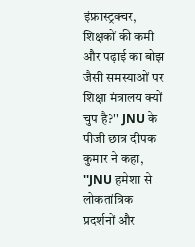इंफ्रास्ट्रक्चर, शिक्षकों की कमी और पढ़ाई का बोझ जैसी समस्याओं पर शिक्षा मंत्रालय क्यों चुप है?'' JNU के पीजी छात्र दीपक कुमार ने कहा, ''JNU हमेशा से लोकतांत्रिक प्रदर्शनों और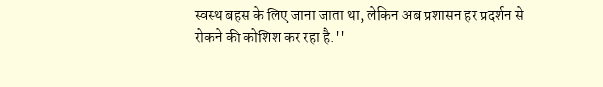स्वस्थ बहस के लिए जाना जाता था, लेकिन अब प्रशासन हर प्रदर्शन से रोकने की कोशिश कर रहा है.''